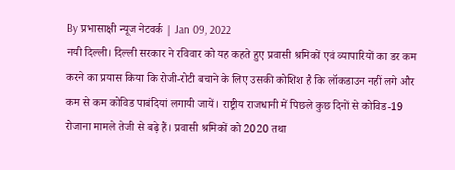By प्रभासाक्षी न्यूज नेटवर्क | Jan 09, 2022
नयी दिल्ली। दिल्ली सरकार ने रविवार को यह कहते हुए प्रवासी श्रमिकों एवं व्यापारियों का डर कम करने का प्रयास किया कि रोजी-रोटी बचाने के लिए उसकी कोशिश है कि लॉकडाउन नहीं लगे और कम से कम कोविड पाबंदियां लगायी जायें। राष्ट्रीय राजधानी में पिछले कुछ दिनों से कोविड-19 रोजाना मामले तेजी से बढ़े हैं। प्रवासी श्रमिकों को 2020 तथा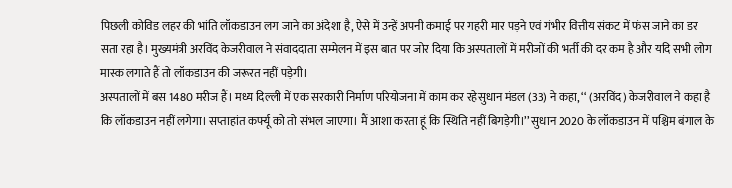पिछली कोविड लहर की भांति लॉकडाउन लग जाने का अंदेशा है, ऐसे में उन्हें अपनी कमाई पर गहरी मार पड़ने एवं गंभीर वित्तीय संकट में फंस जाने का डर सता रहा है। मुख्यमंत्री अरविंद केजरीवाल ने संवाददाता सम्मेलन में इस बात पर जोर दिया कि अस्पतालों में मरीजों की भर्ती की दर कम है और यदि सभी लोग मास्क लगाते हैं तो लॉकडाउन की जरूरत नहीं पड़ेगी।
अस्पतालों में बस 1480 मरीज हैं। मध्य दिल्ली में एक सरकारी निर्माण परियोजना में काम कर रहेसुधान मंडल (33) ने कहा, ‘‘ (अरविंद) केजरीवाल ने कहा है कि लॉकडाउन नहीं लगेगा। सप्ताहांत कर्फ्यू को तो संभल जाएगा। मैं आशा करता हूं कि स्थिति नहीं बिगड़ेगी।’’ सुधान 2020 के लॉकडाउन में पश्चिम बंगाल के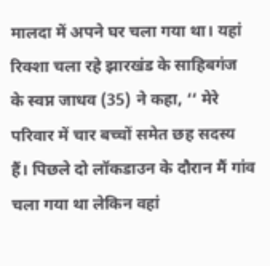मालदा में अपने घर चला गया था। यहां रिक्शा चला रहे झारखंड के साहिबगंज के स्वप्न जाधव (35) ने कहा, ‘‘ मेरे परिवार में चार बच्चों समेत छह सदस्य हैं। पिछले दो लॉकडाउन के दौरान मैं गांव चला गया था लेकिन वहां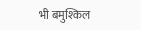भी बमुश्किल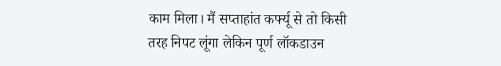काम मिला। मैं सप्ताहांत कर्फ्यू से तो किसी तरह निपट लूंगा लेकिन पूर्ण लॉकडाउन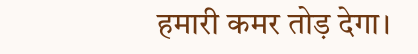हमारी कमर तोड़ देगा।